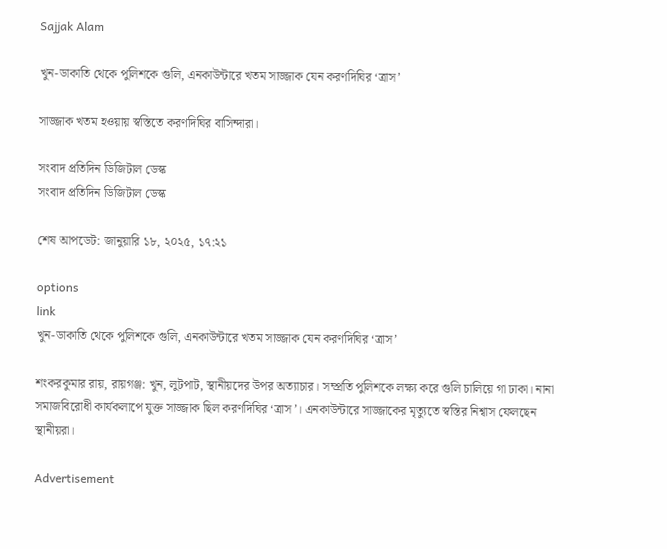Sajjak Alam

খুন-ডাকাতি থেকে পুলিশকে গুলি, এনকাউন্টারে খতম সাজ্জাক যেন করণদিঘির ‘ত্রাস’

সাজ্জাক খতম হওয়ায় স্বস্তিতে করণদিঘির বাসিন্দারা।

সংবাদ প্রতিদিন ডিজিটাল ডেস্ক
সংবাদ প্রতিদিন ডিজিটাল ডেস্ক

শেষ আপডেট: জানুয়ারি ১৮, ২০২৫, ১৭:২১

options
link
খুন-ডাকাতি থেকে পুলিশকে গুলি, এনকাউন্টারে খতম সাজ্জাক যেন করণদিঘির ‘ত্রাস’

শংকরকুমার রায়, রায়গঞ্জ: খুন, লুটপাট, স্থানীয়দের উপর অত্যাচার। সম্প্রতি পুলিশকে লক্ষ্য করে গুলি চালিয়ে গা ঢাকা। নানা সমাজবিরোধী কার্যকলাপে যুক্ত সাজ্জাক ছিল করণদিঘির ‘ত্রাস’। এনকাউন্টারে সাজ্জাকের মৃত্যুতে স্বস্তির নিশ্বাস ফেলছেন স্থানীয়রা।

Advertisement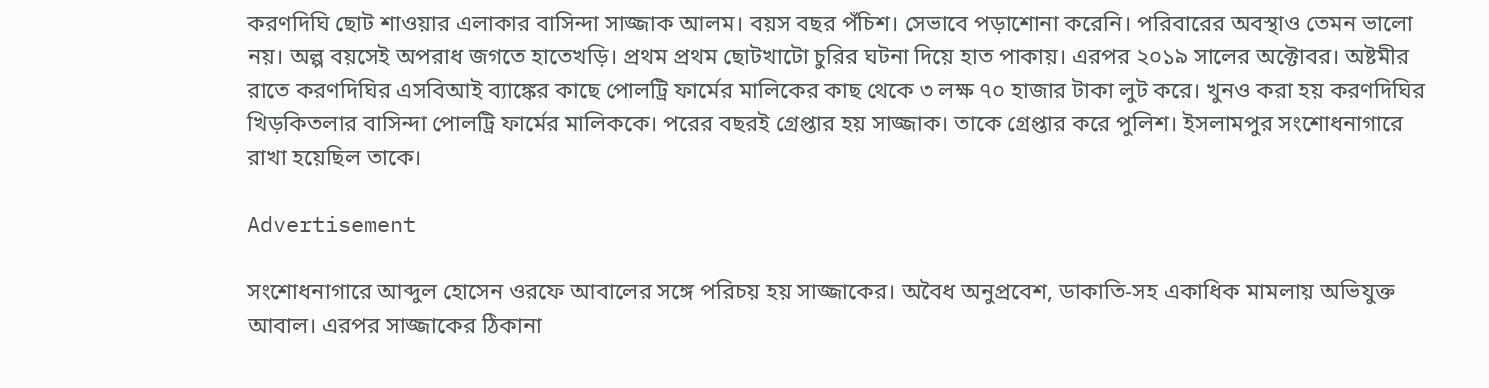করণদিঘি ছোট শাওয়ার এলাকার বাসিন্দা সাজ্জাক আলম। বয়স বছর পঁচিশ। সেভাবে পড়াশোনা করেনি। পরিবারের অবস্থাও তেমন ভালো নয়। অল্প বয়সেই অপরাধ জগতে হাতেখড়ি। প্রথম প্রথম ছোটখাটো চুরির ঘটনা দিয়ে হাত পাকায়। এরপর ২০১৯ সালের অক্টোবর। অষ্টমীর রাতে করণদিঘির এসবিআই ব্যাঙ্কের কাছে পোলট্রি ফার্মের মালিকের কাছ থেকে ৩ লক্ষ ৭০ হাজার টাকা লুট করে। খুনও করা হয় করণদিঘির খিড়কিতলার বাসিন্দা পোলট্রি ফার্মের মালিককে। পরের বছরই গ্রেপ্তার হয় সাজ্জাক। তাকে গ্রেপ্তার করে পুলিশ। ইসলামপুর সংশোধনাগারে রাখা হয়েছিল তাকে।

Advertisement

সংশোধনাগারে আব্দুল হোসেন ওরফে আবালের সঙ্গে পরিচয় হয় সাজ্জাকের। অবৈধ অনুপ্রবেশ, ডাকাতি-সহ একাধিক মামলায় অভিযুক্ত আবাল। এরপর সাজ্জাকের ঠিকানা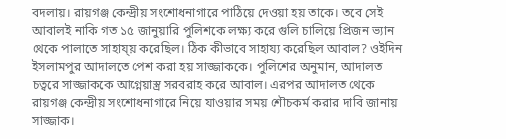বদলায়। রায়গঞ্জ কেন্দ্রীয় সংশোধনাগারে পাঠিয়ে দেওয়া হয় তাকে। তবে সেই আবালই নাকি গত ১৫ জানুয়ারি পুলিশকে লক্ষ্য করে গুলি চালিয়ে প্রিজন ভ্যান থেকে পালাতে সাহায্য় করেছিল। ঠিক কীভাবে সাহায্য করেছিল আবাল? ওইদিন ইসলামপুর আদালতে পেশ করা হয় সাজ্জাককে। পুলিশের অনুমান, আদালত চত্বরে সাজ্জাককে আগ্নেয়াস্ত্র সরবরাহ করে আবাল। এরপর আদালত থেকে রায়গঞ্জ কেন্দ্রীয় সংশোধনাগারে নিয়ে যাওয়ার সময় শৌচকর্ম করার দাবি জানায় সাজ্জাক।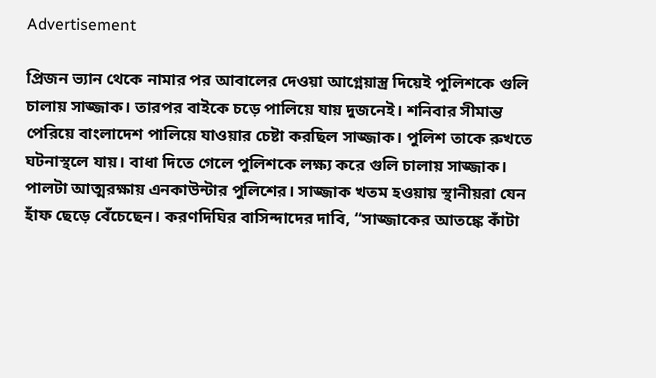Advertisement

প্রিজন ভ্যান থেকে নামার পর আবালের দেওয়া আগ্নেয়াস্ত্র দিয়েই পুলিশকে গুলি চালায় সাজ্জাক। তারপর বাইকে চড়ে পালিয়ে যায় দুজনেই। শনিবার সীমান্ত পেরিয়ে বাংলাদেশ পালিয়ে যাওয়ার চেষ্টা করছিল সাজ্জাক। পুলিশ তাকে রুখতে ঘটনাস্থলে যায়। বাধা দিতে গেলে পুলিশকে লক্ষ্য করে গুলি চালায় সাজ্জাক। পালটা আত্মরক্ষায় এনকাউন্টার পুলিশের। সাজ্জাক খতম হওয়ায় স্থানীয়রা যেন হাঁফ ছেড়ে বেঁচেছেন। করণদিঘির বাসিন্দাদের দাবি, “সাজ্জাকের আতঙ্কে কাঁটা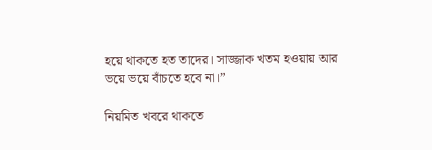হয়ে থাকতে হত তাদের। সাজ্জাক খতম হওয়ায় আর ভয়ে ভয়ে বাঁচতে হবে না।”

নিয়মিত খবরে থাকতে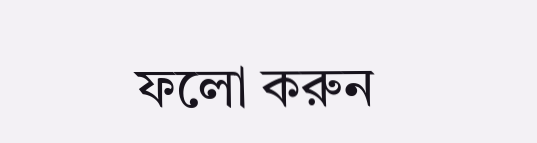ফলো করুন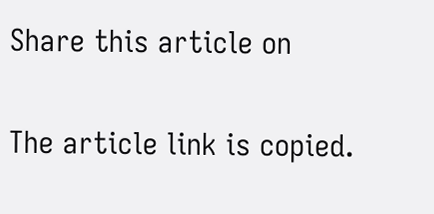Share this article on

The article link is copied.